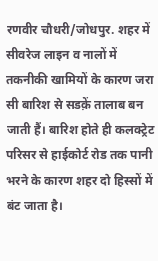रणवीर चौधरी/जोधपुर. शहर में सीवरेज लाइन व नालों में तकनीकी खामियों के कारण जरा सी बारिश से सडक़ें तालाब बन जाती हैं। बारिश होते ही कलक्ट्रेट परिसर से हाईकोर्ट रोड तक पानी भरने के कारण शहर दो हिस्सों में बंट जाता है।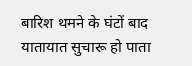बारिश थमने के घंटों बाद यातायात सुचारू हो पाता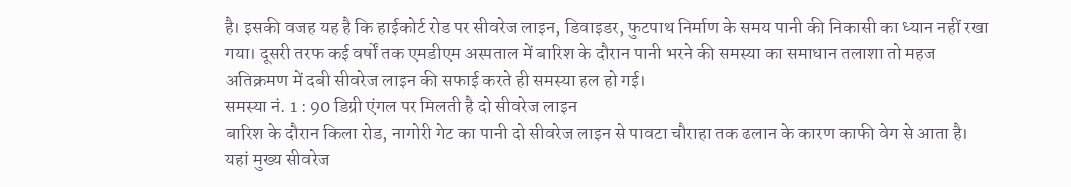है। इसकी वजह यह है कि हाईकोर्ट रोड पर सीवरेज लाइन, डिवाइडर, फुटपाथ निर्माण के समय पानी की निकासी का ध्यान नहीं रखा गया। दूसरी तरफ कई वर्षों तक एमडीएम अस्पताल में बारिश के दौरान पानी भरने की समस्या का समाधान तलाशा तो महज अतिक्रमण में दबी सीवरेज लाइन की सफाई करते ही समस्या हल हो गई।
समस्या नं. 1 : 90 डिग्री एंगल पर मिलती है दो सीवरेज लाइन
बारिश के दौरान किला रोड, नागोरी गेट का पानी दो सीवरेज लाइन से पावटा चौराहा तक ढलान के कारण काफी वेग से आता है। यहां मुख्य सीवरेज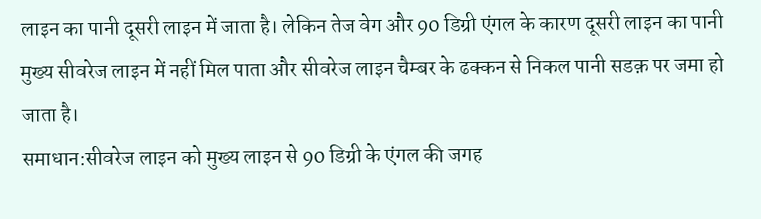लाइन का पानी दूसरी लाइन में जाता है। लेकिन तेज वेग और 90 डिग्री एंगल के कारण दूसरी लाइन का पानी मुख्य सीवरेज लाइन में नहीं मिल पाता और सीवरेज लाइन चैम्बर के ढक्कन से निकल पानी सडक़ पर जमा हो जाता है।
समाधान:सीवरेज लाइन को मुख्य लाइन से 90 डिग्री के एंगल की जगह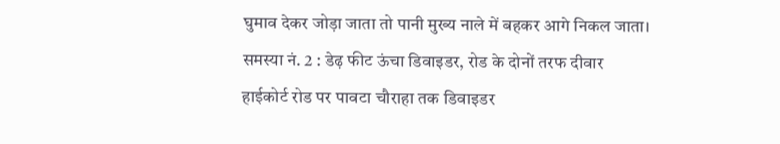घुमाव देकर जोड़ा जाता तो पानी मुख्य नाले में बहकर आगे निकल जाता।
समस्या नं. 2 : डेढ़ फीट ऊंचा डिवाइडर, रोड के दोनों तरफ दीवार
हाईकोर्ट रोड पर पावटा चौराहा तक डिवाइडर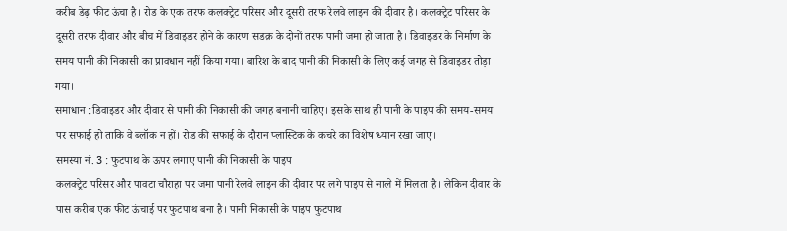करीब डेढ़ फीट ऊंचा है। रोड के एक तरफ कलक्ट्रेट परिसर और दूसरी तरफ रेलवे लाइन की दीवार है। कलक्ट्रेट परिसर के दूसरी तरफ दीवार और बीच में डिवाइडर होने के कारण सडक़ के दोनों तरफ पानी जमा हो जाता है। डिवाइडर के निर्माण के समय पानी की निकासी का प्रावधान नहीं किया गया। बारिश के बाद पानी की निकासी के लिए कई जगह से डिवाइडर तोड़ा गया।
समाधान :डिवाइडर और दीवार से पानी की निकासी की जगह बनानी चाहिए। इसके साथ ही पानी के पाइप की समय-समय पर सफाई हो ताकि वे ब्लॉक न हों। रोड की सफाई के दौरान प्लास्टिक के कचरे का विशेष ध्यान रखा जाए।
समस्या नं. 3 : फुटपाथ के ऊपर लगाए पानी की निकासी के पाइप
कलक्ट्रेट परिसर और पावटा चौराहा पर जमा पानी रेलवे लाइन की दीवार पर लगे पाइप से नाले में मिलता है। लेकिन दीवार के पास करीब एक फीट ऊंचाई पर फुटपाथ बना है। पानी निकासी के पाइप फुटपाथ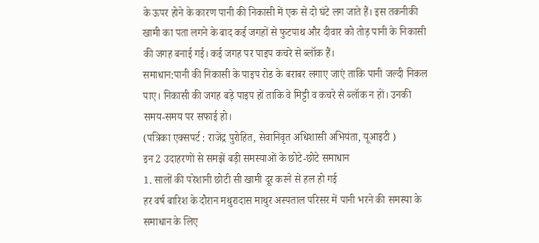के ऊपर होने के कारण पानी की निकासी में एक से दो घंटे लग जाते हैं। इस तकनीकी खामी का पता लगने के बाद कई जगहों से फुटपाथ और दीवार को तोड़ पानी के निकासी की जगह बनाई गई। कई जगह पर पाइप कचरे से ब्लॉक हैं।
समाधान:पानी की निकासी के पाइप रोड के बराबर लगाए जाएं ताकि पानी जल्दी निकल पाए। निकासी की जगह बड़े पाइप हों ताकि वे मिट्टी व कचरे से ब्लॉक न हों। उनकी समय-समय पर सफाई हो।
(पत्रिका एक्सपर्ट : राजेंद्र पुरोहित, सेवानिवृत अधिशासी अभियंता, यूआइटी )
इन 2 उदाहरणों से समझें बड़ी समस्याओं के छोटे-छोटे समाधान
1. सालों की परेशानी छोटी सी खामी दूर करने से हल हो गई
हर वर्ष बारिश के दौरान मथुरादास माथुर अस्पताल परिसर में पानी भरने की समस्या के समाधान के लिए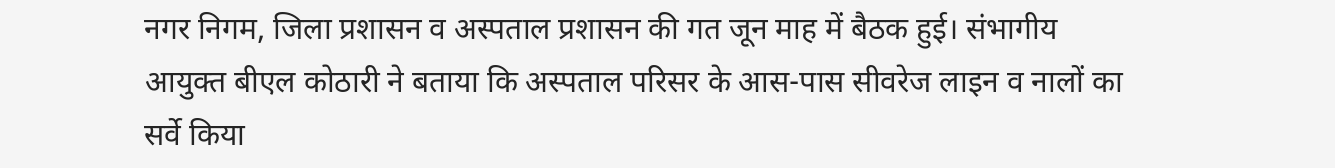नगर निगम, जिला प्रशासन व अस्पताल प्रशासन की गत जून माह में बैठक हुई। संभागीय आयुक्त बीएल कोठारी ने बताया कि अस्पताल परिसर के आस-पास सीवरेज लाइन व नालों का सर्वे किया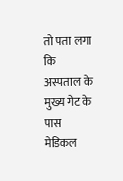तो पता लगा कि अस्पताल के मुख्य गेट के पास मेडिकल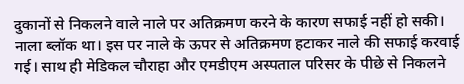दुकानों से निकलने वाले नाले पर अतिक्रमण करने के कारण सफाई नहीं हो सकी। नाला ब्लॉक था। इस पर नाले के ऊपर से अतिक्रमण हटाकर नाले की सफाई करवाई गई। साथ ही मेडिकल चौराहा और एमडीएम अस्पताल परिसर के पीछे से निकलने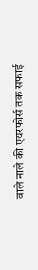वाले नाले की एयरफोर्स तक सफाई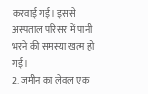करवाई गई। इससे अस्पताल परिसर में पानी भरने की समस्या खत्म हो गई।
2. जमीन का लेवल एक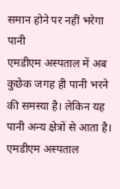समान होने पर नहीं भरेगा पानी
एमडीएम अस्पताल में अब कुछेक जगह ही पानी भरने की समस्या है। लेकिन यह पानी अन्य क्षेत्रों से आता है। एमडीएम अस्पताल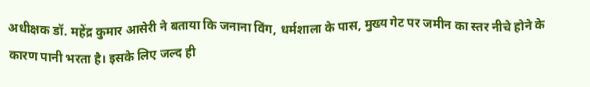अधीक्षक डॉ. महेंद्र कुमार आसेरी ने बताया कि जनाना विंग, धर्मशाला के पास, मुख्य गेट पर जमीन का स्तर नीचे होने के कारण पानी भरता है। इसके लिए जल्द ही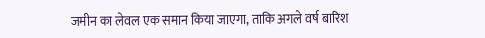जमीन का लेवल एक समान किया जाएगा, ताकि अगले वर्ष बारिश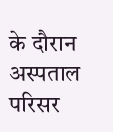के दौरान अस्पताल परिसर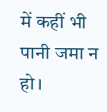में कहीं भी पानी जमा न हो।